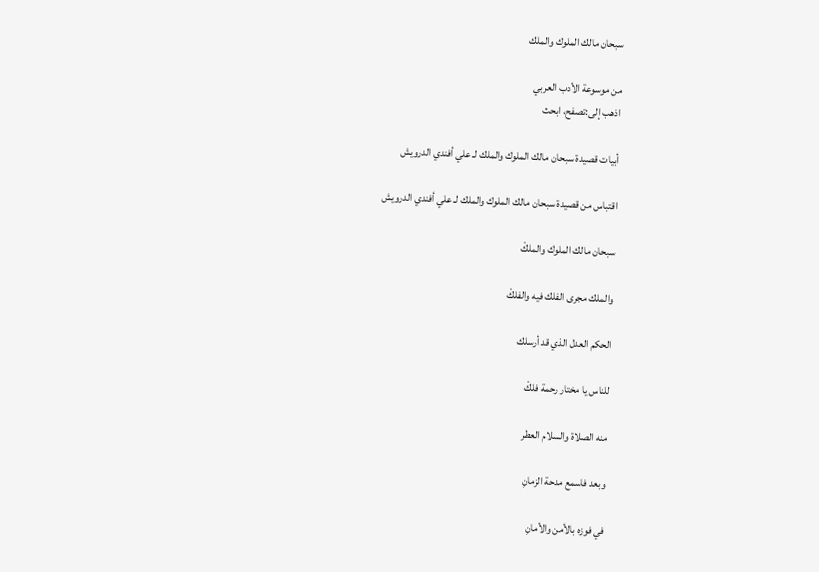سبحان مالك الملوك والملك

من موسوعة الأدب العربي
اذهب إلى:تصفح، ابحث

أبيات قصيدة سبحان مالك الملوك والملك لـ علي أفندي الدرويش

اقتباس من قصيدة سبحان مالك الملوك والملك لـ علي أفندي الدرويش

سبحان مالك الملوك والملكْ

والملك مجرى الفلك فيه والفلكْ

الحكم العدل الذي قد أرسلك

للناس يا مختار رحمة فلكْ

منه الصلاة والسلام العطر

وبعد فاسمع مدحة الزمانِ

في فوزه بالأمن والأمانِ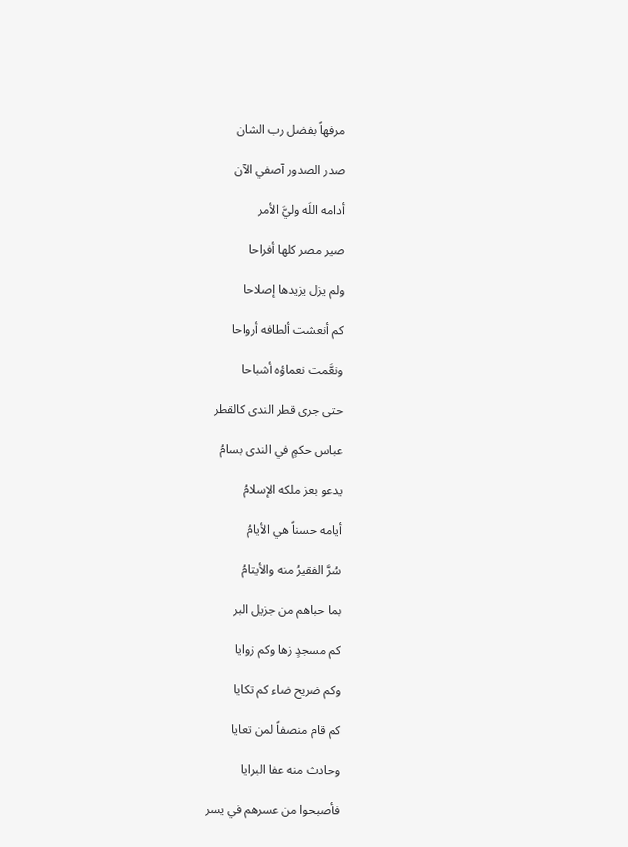مرفهاً بفضل رب الشان

صدر الصدور آصفي الآن

أدامه اللَه وليَّ الأمر

صير مصر كلها أفراحا

ولم يزل يزيدها إصلاحا

كم أنعشت ألطافه أرواحا

ونعَّمت نعماؤه أشباحا

حتى جرى قطر الندى كالقطر

عباس حكمٍ في الندى بسامُ

يدعو بعز ملكه الإسلامُ

أيامه حسناً هي الأيامُ

سُرَّ الفقيرُ منه والأيتامُ

بما حباهم من جزيل البر

كم مسجدٍ زها وكم زوايا

وكم ضريح ضاء كم تكايا

كم قام منصفاً لمن تعايا

وحادث منه عفا البرايا

فأصبحوا من عسرهم في يسر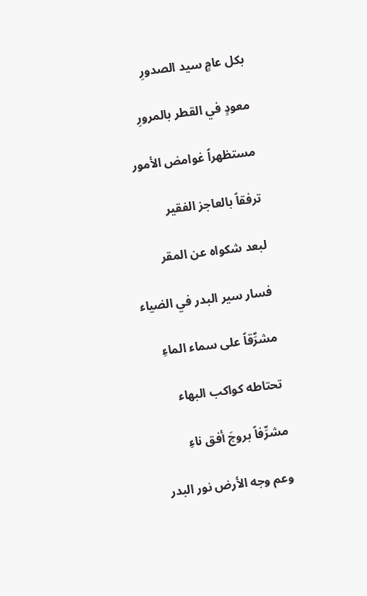بكل عامٍ سيد الصدورِ

معودٍ في القطر بالمرورِ

مستظهراً غوامض الأمور

ترفقاً بالعاجز الفقير

لبعد شكواه عن المقر

فسار سير البدر في الضياء

مشرِّقاً على سماء الماءِ

تحتاطه كواكب البهاء

مشرِّفاً بروجَ أفق ناءِ

وعم وجه الأرض نور البدر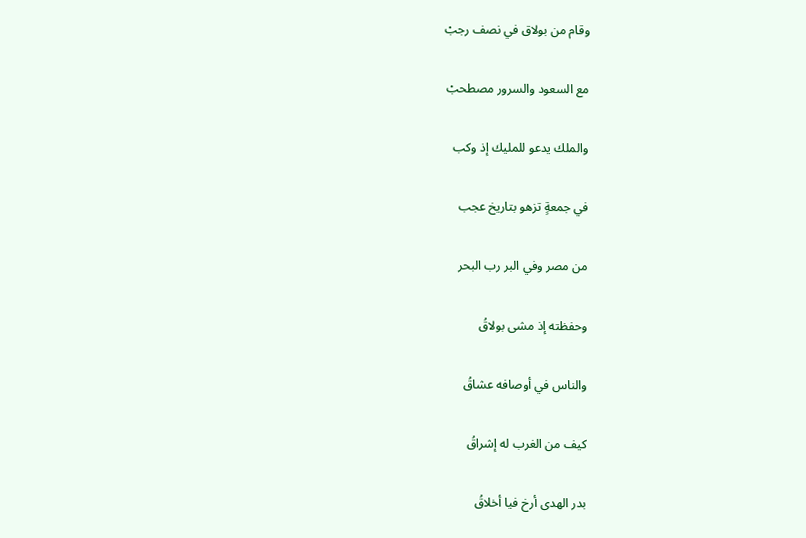وقام من بولاق في نصف رجبْ

مع السعود والسرور مصطحبْ

والملك يدعو للمليك إذ وكب

في جمعةٍ تزهو بتاريخ عجب

من مصر وفي البر رب البحر

وحفظته إذ مشى بولاقُ

والناس في أوصافه عشاقُ

كيف من الغرب له إشراقُ

بدر الهدى أرخ فيا أخلاقُ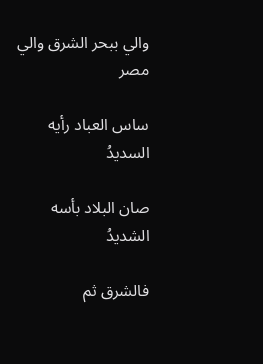والي ببحر الشرق والي مصر

ساس العباد رأيه السديدُ

صان البلاد بأسه الشديدُ

فالشرق ثم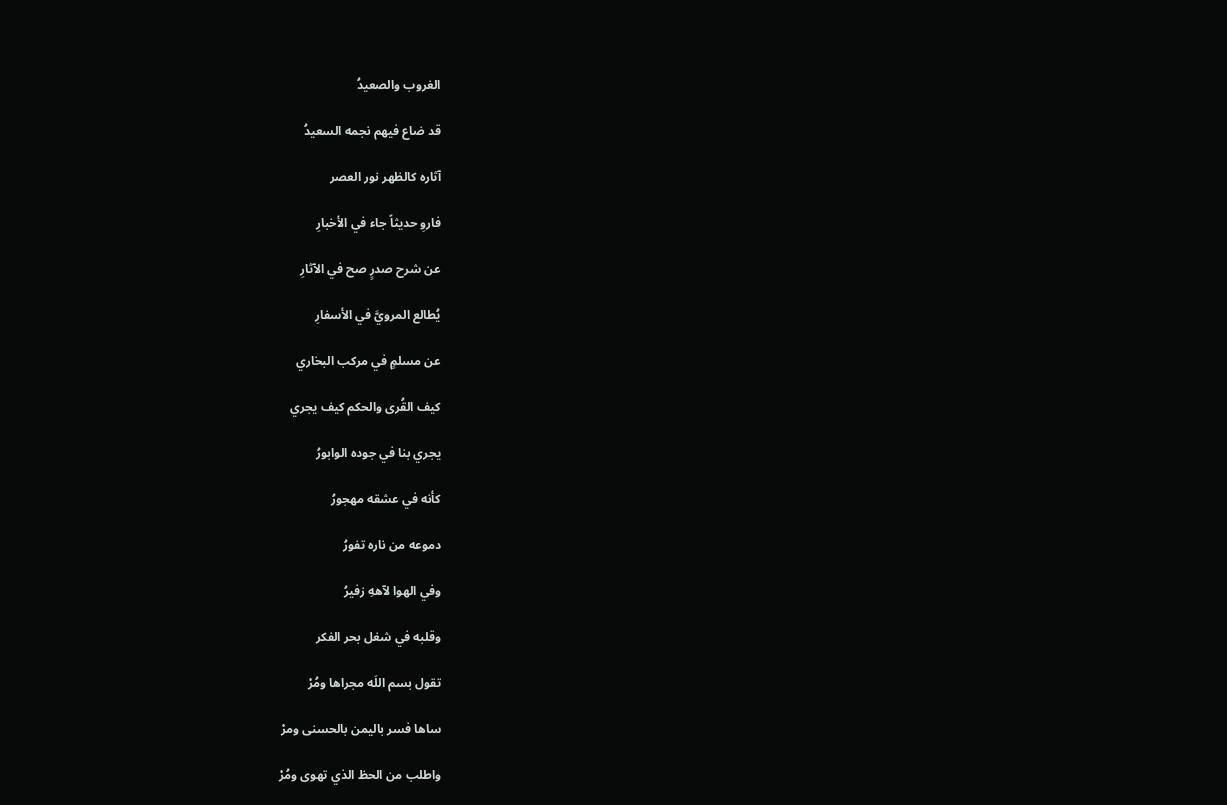الغروب والصعيدُ

قد ضاع فيهم نجمه السعيدُ

آثاره كالظهر نور العصر

فاروِ حديثاً جاء في الأخبارِ

عن شرح صدرٍ صح في الآثارِ

يُطالع المرويَّ في الأسفارِ

عن مسلمٍ في مركب البخاري

كيف القُرى والحكم كيف يجري

يجري بنا في جوده الوابورُ

كأنه في عشقه مهجورُ

دموعه من ناره تفورُ

وفي الهوا لآههِ زفيرُ

وقلبه في شغل بحر الفكر

تقول بسم اللَه مجراها ومُرْ

ساها فسر باليمن بالحسنى ومرْ

واطلب من الحظ الذي تهوى ومُرْ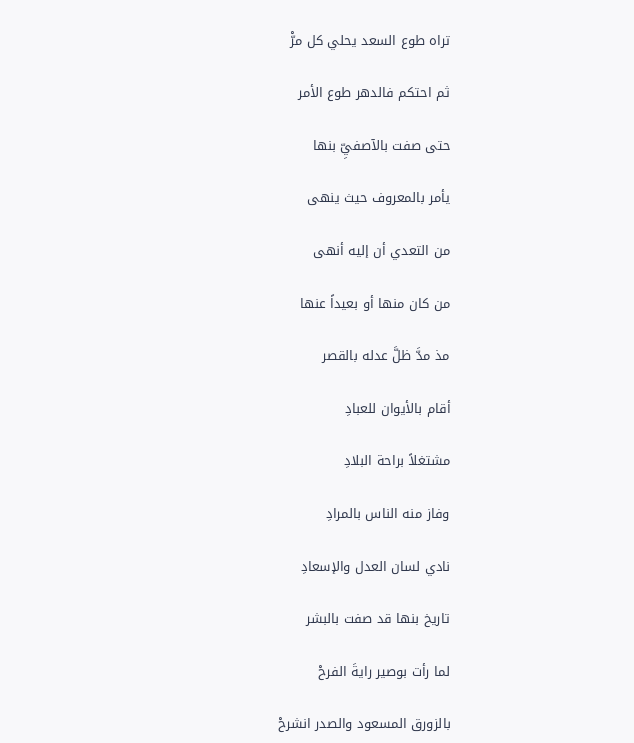تراه طوع السعد يحلي كل مرّْ

ثم احتكم فالدهر طوع الأمر

حتى صفت بالآصفيِّ بنها

يأمر بالمعروف حيث ينهى

من التعدي أن إليه أنهى

من كان منها أو بعيداً عنها

مذ مدَّ ظلَّ عدله بالقصر

أقام بالأيوان للعبادِ

مشتغلاً براحة البلادِ

وفاز منه الناس بالمرادِ

نادي لسان العدل والإسعادِ

تاريخ بنها قد صفت بالبشر

لما رأت بوصير رايةَ الفرحْ

بالزورق المسعود والصدر انشرحْ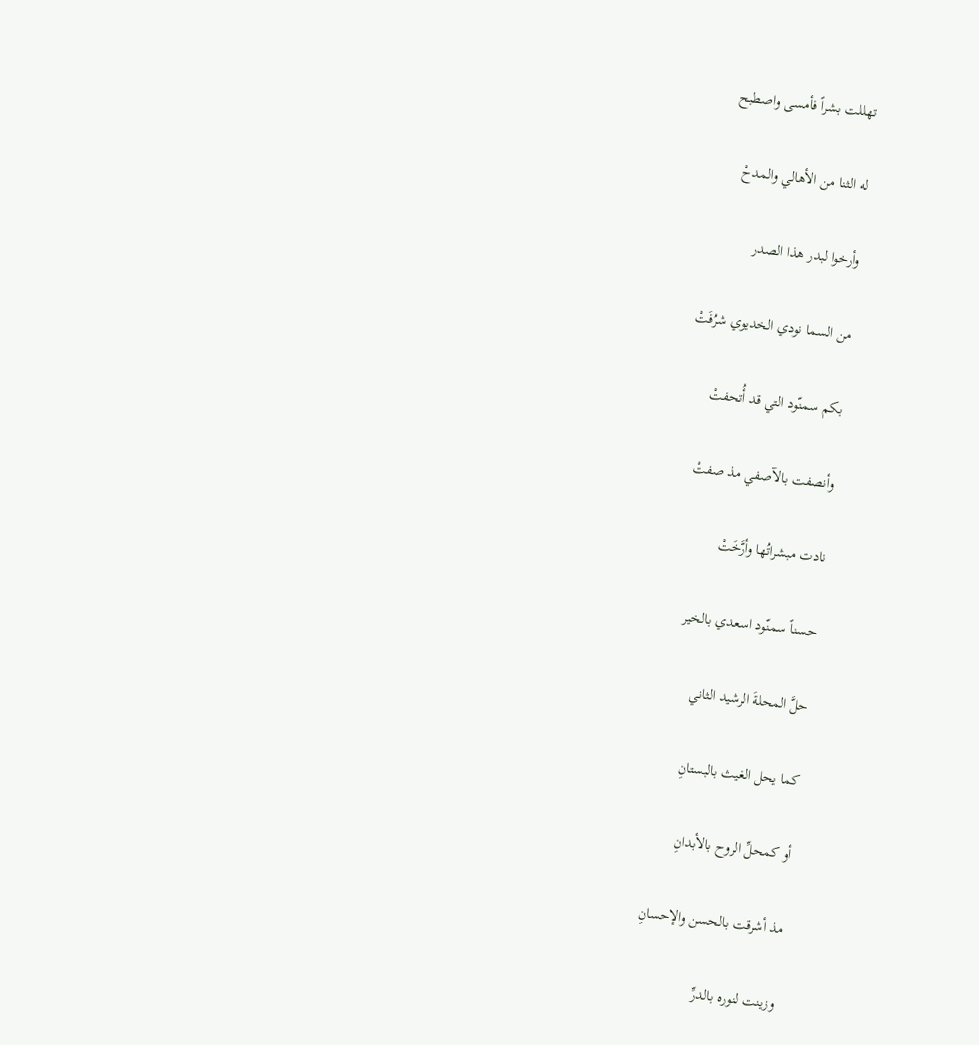تهللت بشراً فأمسى واصطبح

له الثنا من الأهالي والمدحْ

وأرخوا لبدر هذا الصدر

من السما نودي الخديوي شرُفَتْ

بكم سمنّود التي قد أُتحفتْ

وأنصفت بالآصفي مذ صفتْ

نادت مبشراتُها وأرَّخَتْ

حسناً سمنّود اسعدي بالخير

حلَّ المحلةَ الرشيد الثاني

كما يحل الغيث بالبستانِ

أو كمحلِّ الروح بالأبدانِ

مذ أشرقت بالحسن والإحسانِ

وزينت لنوره بالدرِّ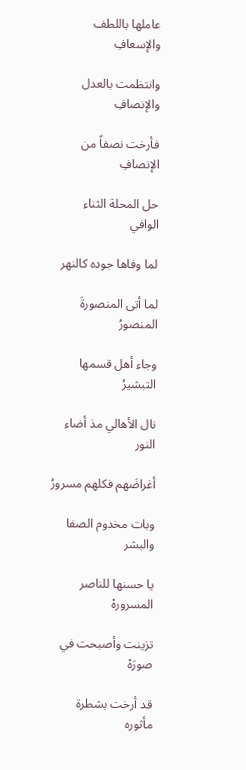عاملها باللطف والإسعافِ

وانتظمت بالعدل والإنصافِ

فأرخت نصفاً من الإنصافِ

حل المحلة الثناء الوافي

لما وفاها جوده كالنهر

لما أتى المنصورةَ المنصورُ

وجاء أهل قسمها التبشيرُ

نال الأهالي مذ أضاء النور

أغراضَهم فكلهم مسرورُ

وبات مخدوم الصفا والبشر

يا حسنها للناصر المسرورهْ

تزينت وأصبحت في صورَهْ

قد أرخت بشطرة مأثوره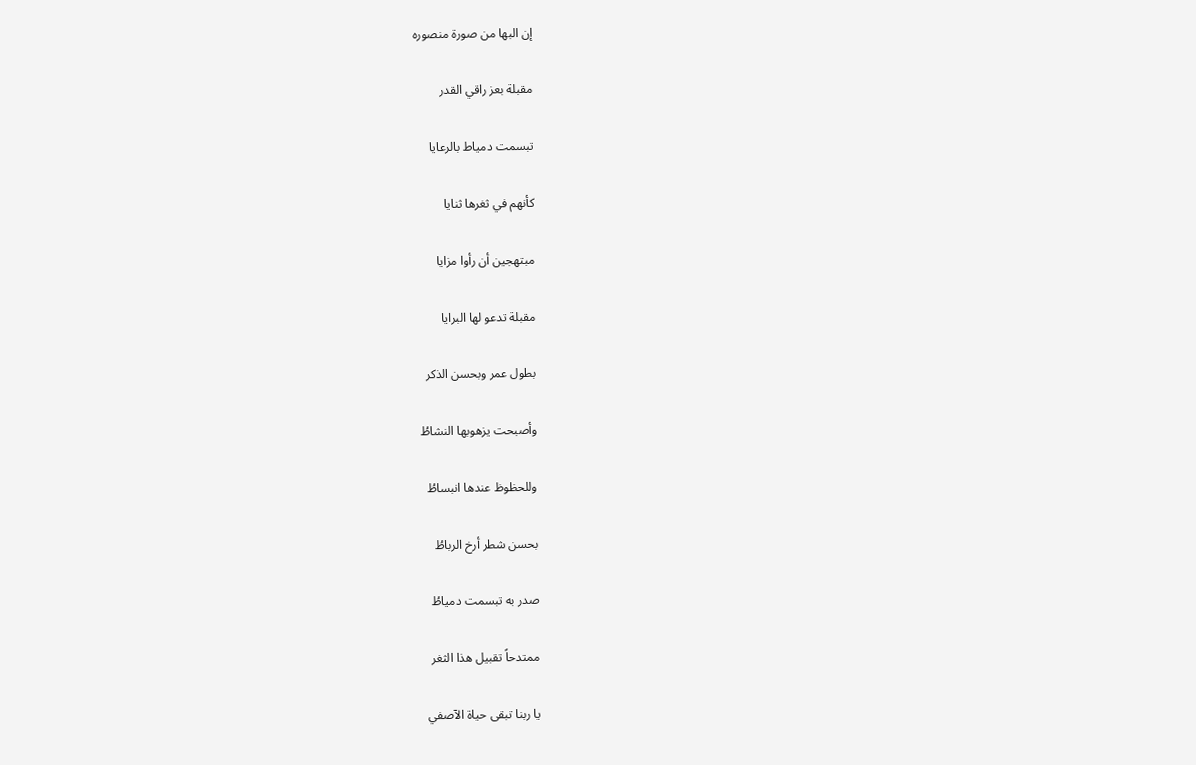إن البها من صورة منصوره

مقبلة بعز راقي القدر

تبسمت دمياط بالرعايا

كأنهم في ثغرها ثنايا

مبتهجين أن رأوا مزايا

مقبلة تدعو لها البرايا

بطول عمر وبحسن الذكر

وأصبحت يزهوبها النشاطُ

وللحظوظ عندها انبساطُ

بحسن شطر أرخ الرباطُ

صدر به تبسمت دمياطُ

ممتدحاً تقبيل هذا الثغر

يا ربنا تبقى حياة الآصفي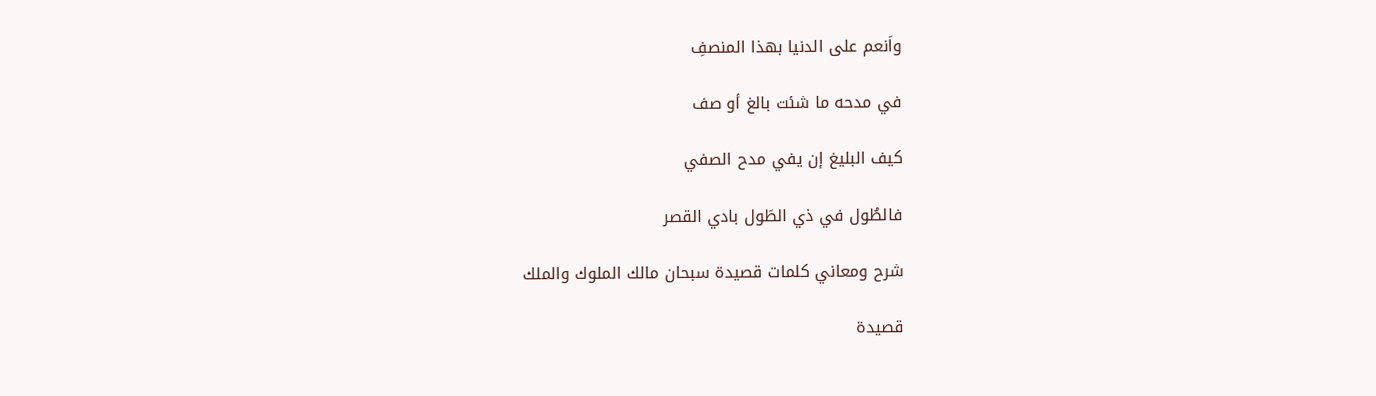واَنعم على الدنيا بهذا المنصفِ

في مدحه ما شئت بالغ أو صف

كيف البليغ إن يفي مدح الصفي

فالطُول في ذي الطَول بادي القصر

شرح ومعاني كلمات قصيدة سبحان مالك الملوك والملك

قصيدة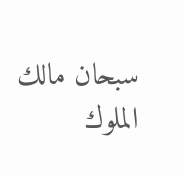سبحان مالك الملوك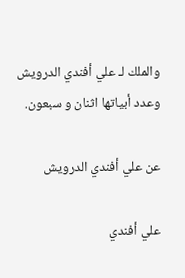والملك لـ علي أفندي الدرويش وعدد أبياتها اثنان و سبعون.

عن علي أفندي الدرويش

علي أفندي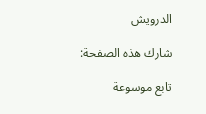الدرويش

شارك هذه الصفحة:

تابع موسوعة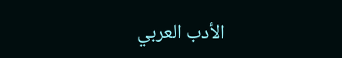الأدب العربي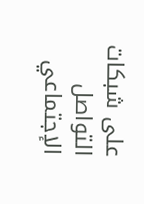على شبكات التواصل الإجتماعي